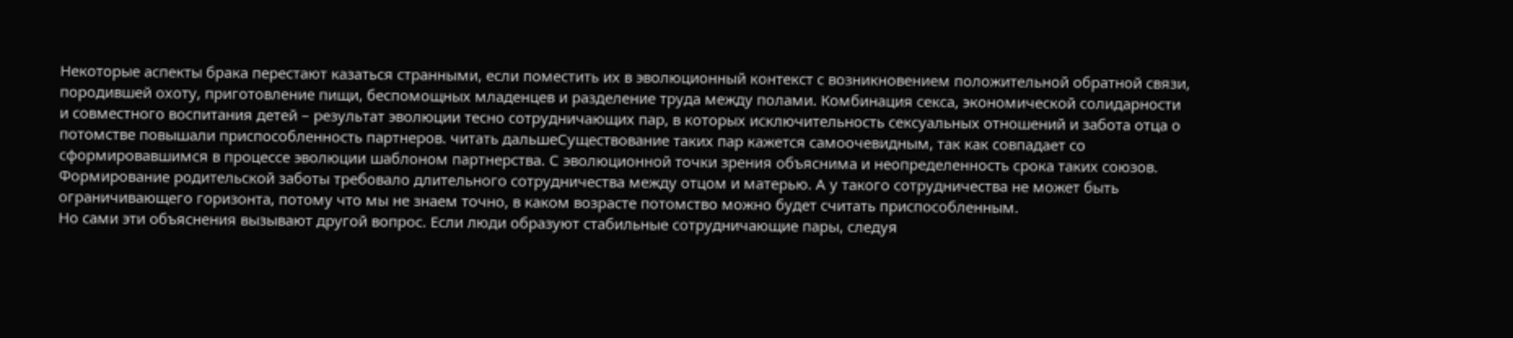Некоторые аспекты брака перестают казаться странными, если поместить их в эволюционный контекст с возникновением положительной обратной связи, породившей охоту, приготовление пищи, беспомощных младенцев и разделение труда между полами. Комбинация секса, экономической солидарности и совместного воспитания детей – результат эволюции тесно сотрудничающих пар, в которых исключительность сексуальных отношений и забота отца о потомстве повышали приспособленность партнеров. читать дальшеСуществование таких пар кажется самоочевидным, так как совпадает со сформировавшимся в процессе эволюции шаблоном партнерства. С эволюционной точки зрения объяснима и неопределенность срока таких союзов. Формирование родительской заботы требовало длительного сотрудничества между отцом и матерью. А у такого сотрудничества не может быть ограничивающего горизонта, потому что мы не знаем точно, в каком возрасте потомство можно будет считать приспособленным.
Но сами эти объяснения вызывают другой вопрос. Если люди образуют стабильные сотрудничающие пары, следуя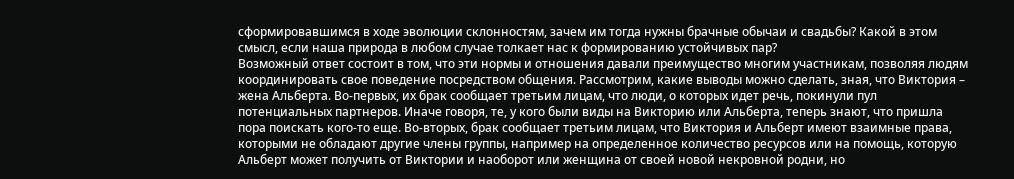сформировавшимся в ходе эволюции склонностям, зачем им тогда нужны брачные обычаи и свадьбы? Какой в этом смысл, если наша природа в любом случае толкает нас к формированию устойчивых пар?
Возможный ответ состоит в том, что эти нормы и отношения давали преимущество многим участникам, позволяя людям координировать свое поведение посредством общения. Рассмотрим, какие выводы можно сделать, зная, что Виктория – жена Альберта. Во-первых, их брак сообщает третьим лицам, что люди, о которых идет речь, покинули пул потенциальных партнеров. Иначе говоря, те, у кого были виды на Викторию или Альберта, теперь знают, что пришла пора поискать кого-то еще. Во-вторых, брак сообщает третьим лицам, что Виктория и Альберт имеют взаимные права, которыми не обладают другие члены группы, например на определенное количество ресурсов или на помощь, которую Альберт может получить от Виктории и наоборот или женщина от своей новой некровной родни, но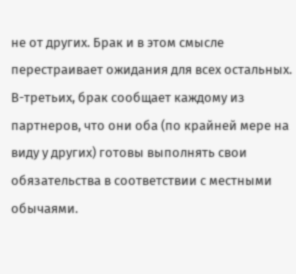не от других. Брак и в этом смысле перестраивает ожидания для всех остальных. В-третьих, брак сообщает каждому из партнеров, что они оба (по крайней мере на виду у других) готовы выполнять свои обязательства в соответствии с местными обычаями.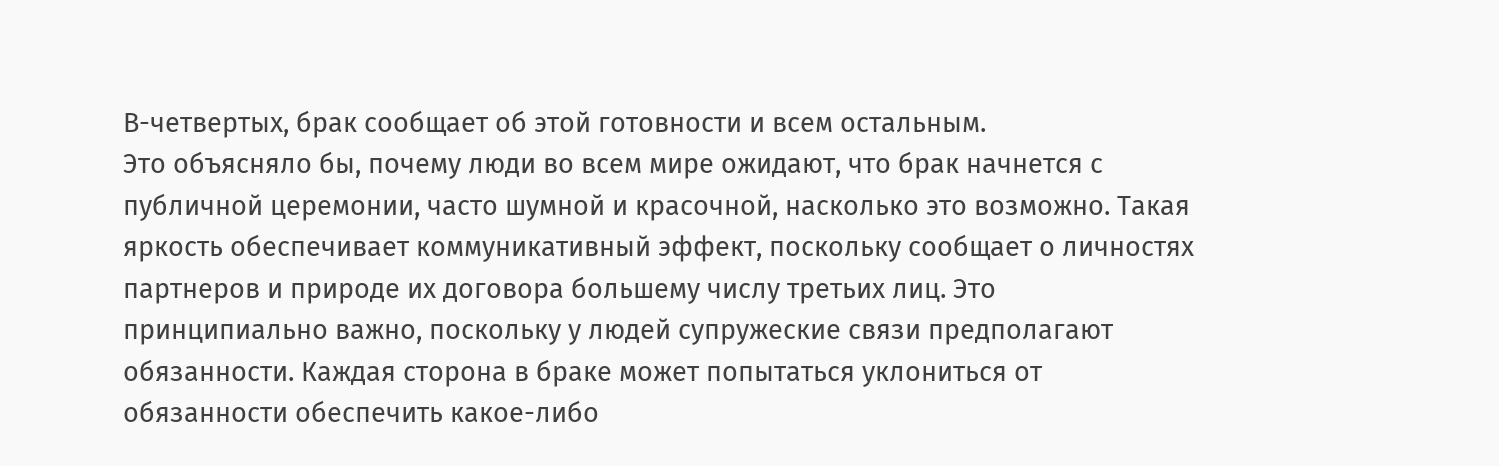В-четвертых, брак сообщает об этой готовности и всем остальным.
Это объясняло бы, почему люди во всем мире ожидают, что брак начнется с публичной церемонии, часто шумной и красочной, насколько это возможно. Такая яркость обеспечивает коммуникативный эффект, поскольку сообщает о личностях партнеров и природе их договора большему числу третьих лиц. Это принципиально важно, поскольку у людей супружеские связи предполагают обязанности. Каждая сторона в браке может попытаться уклониться от обязанности обеспечить какое-либо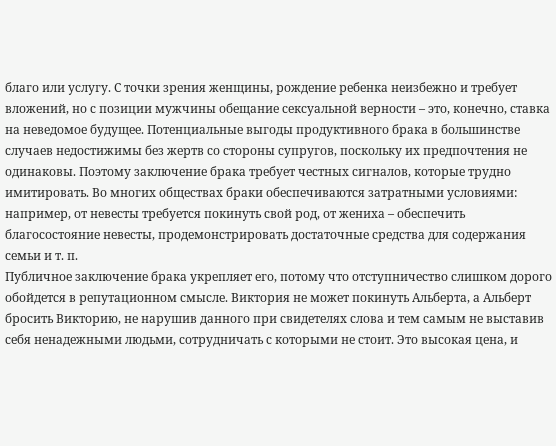благо или услугу. С точки зрения женщины, рождение ребенка неизбежно и требует вложений, но с позиции мужчины обещание сексуальной верности – это, конечно, ставка на неведомое будущее. Потенциальные выгоды продуктивного брака в большинстве случаев недостижимы без жертв со стороны супругов, поскольку их предпочтения не одинаковы. Поэтому заключение брака требует честных сигналов, которые трудно имитировать. Во многих обществах браки обеспечиваются затратными условиями: например, от невесты требуется покинуть свой род, от жениха – обеспечить благосостояние невесты, продемонстрировать достаточные средства для содержания семьи и т. п.
Публичное заключение брака укрепляет его, потому что отступничество слишком дорого обойдется в репутационном смысле. Виктория не может покинуть Альберта, а Альберт бросить Викторию, не нарушив данного при свидетелях слова и тем самым не выставив себя ненадежными людьми, сотрудничать с которыми не стоит. Это высокая цена, и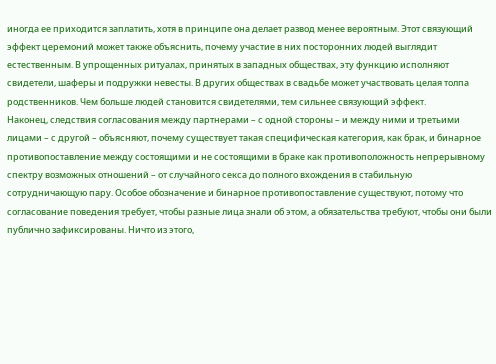иногда ее приходится заплатить, хотя в принципе она делает развод менее вероятным. Этот связующий эффект церемоний может также объяснить, почему участие в них посторонних людей выглядит естественным. В упрощенных ритуалах, принятых в западных обществах, эту функцию исполняют свидетели, шаферы и подружки невесты. В других обществах в свадьбе может участвовать целая толпа родственников. Чем больше людей становится свидетелями, тем сильнее связующий эффект.
Наконец, следствия согласования между партнерами – с одной стороны – и между ними и третьими лицами – с другой – объясняют, почему существует такая специфическая категория, как брак, и бинарное противопоставление между состоящими и не состоящими в браке как противоположность непрерывному спектру возможных отношений – от случайного секса до полного вхождения в стабильную сотрудничающую пару. Особое обозначение и бинарное противопоставление существуют, потому что согласование поведения требует, чтобы разные лица знали об этом, а обязательства требуют, чтобы они были публично зафиксированы. Ничто из этого,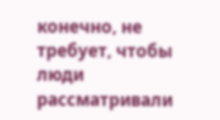конечно, не требует, чтобы люди рассматривали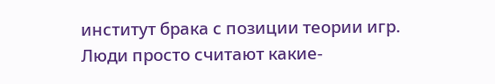институт брака с позиции теории игр. Люди просто считают какие-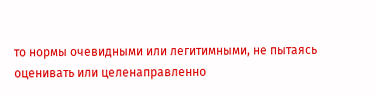то нормы очевидными или легитимными, не пытаясь оценивать или целенаправленно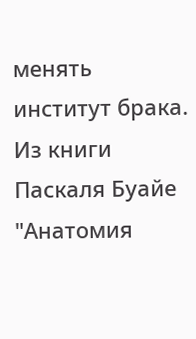менять институт брака.
Из книги Паскаля Буайе "Анатомия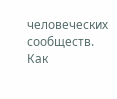человеческих сообществ. Как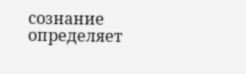сознание определяет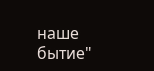наше бытие"